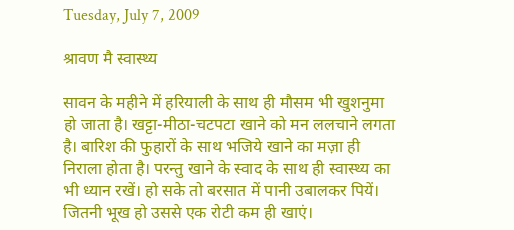Tuesday, July 7, 2009

श्रावण मै स्वास्थ्य

सावन के महीने में हरियाली के साथ ही मौसम भी खुशनुमा हो जाता है। खट्टा-मीठा-चटपटा खाने को मन ललचाने लगता है। बारिश की फुहारों के साथ भजिये खाने का मज़ा ही निराला होता है। परन्तु खाने के स्वाद के साथ ही स्वास्थ्य का भी ध्यान रखें। हो सके तो बरसात में पानी उबालकर पियें। जितनी भूख हो उससे एक रोटी कम ही खाएं।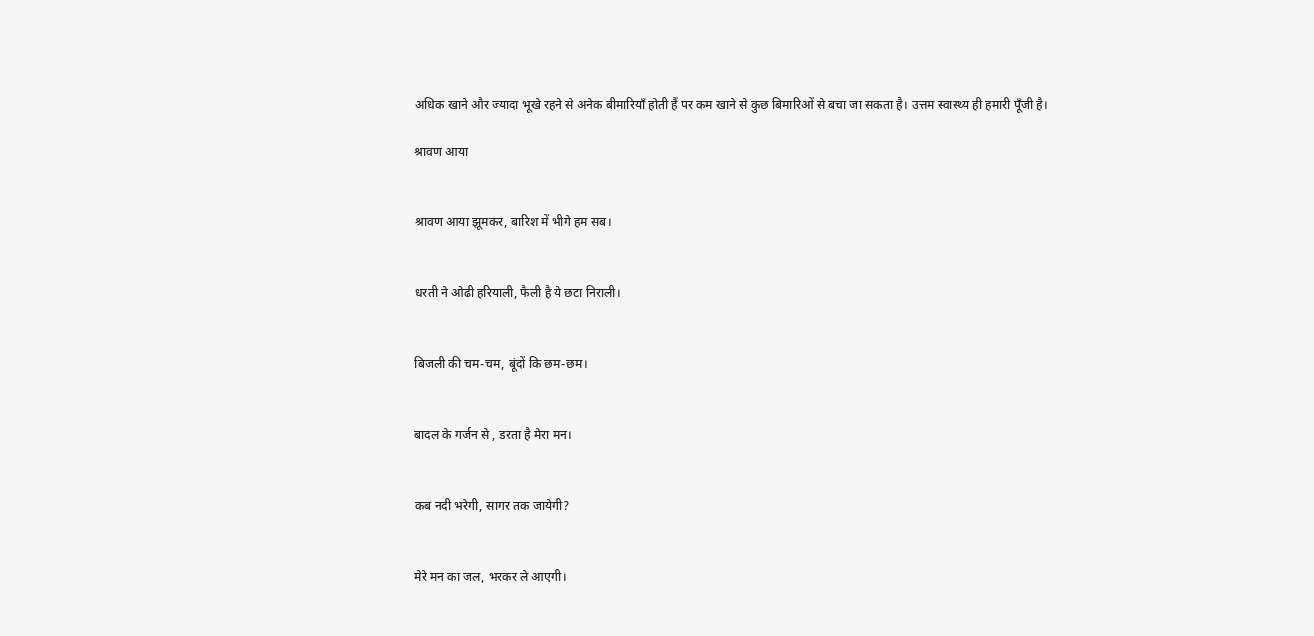अधिक खाने और ज्यादा भूखे रहने से अनेक बीमारियाँ होती हैं पर कम खाने से कुछ बिमारिओं से बचा जा सकता है। उत्तम स्वास्थ्य ही हमारी पूँजी है।

श्रावण आया


श्रावण आया झूमकर, बारिश में भीगे हम सब।


धरती ने ओढी हरियाली, फैली है ये छटा निराली।


बिजली की चम-चम, बूंदों कि छम-छम।


बादल के गर्जन से , डरता है मेरा मन।


कब नदी भरेगी, सागर तक जायेगी?


मेरे मन का जल, भरकर ले आएगी।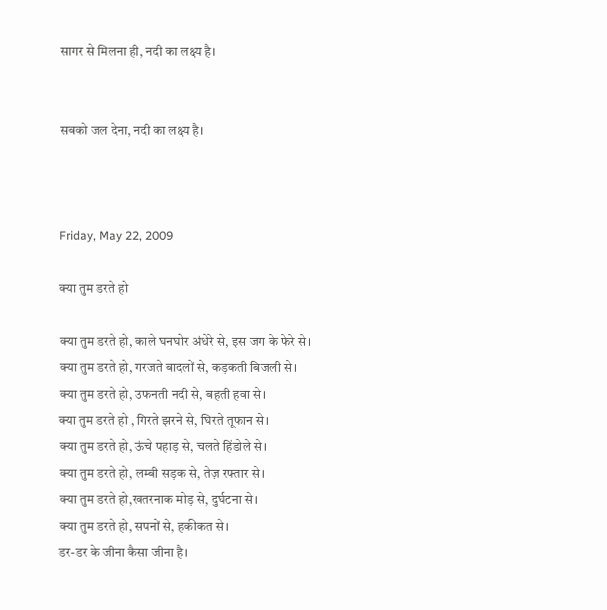सागर से मिलना ही, नदी का लक्ष्य है।


सबको जल देना, नदी का लक्ष्य है।



Friday, May 22, 2009

क्या तुम डरते हो

क्या तुम डरते हो, काले घनघोर अंधेरे से, इस जग के फेरे से।
क्या तुम डरते हो, गरजते बादलों से, कड़कती बिजली से।
क्या तुम डरते हो, उफनती नदी से, बहती हवा से।
क्या तुम डरते हो , गिरते झरने से, घिरते तूफान से।
क्या तुम डरते हो, ऊंचे पहाड़ से, चलते हिंडोले से।
क्या तुम डरते हो, लम्बी सड़क से, तेज़ रफ्तार से।
क्या तुम डरते हो,खतरनाक मोड़ से, दुर्घटना से।
क्या तुम डरते हो, सपनों से, हकीकत से।
डर-डर के जीना कैसा जीना है।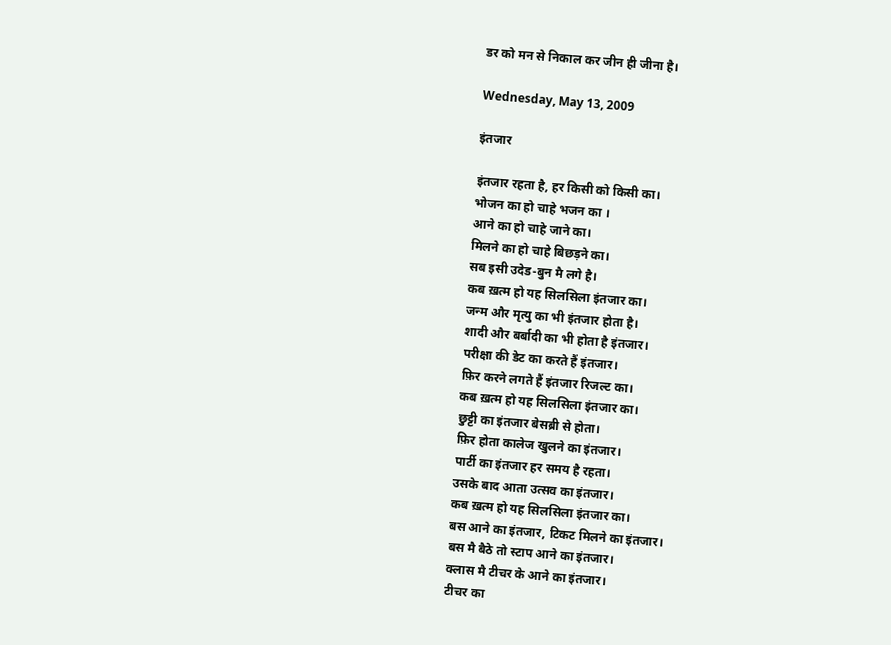डर को मन से निकाल कर जीन ही जीना है।

Wednesday, May 13, 2009

इंतजार

इंतजार रहता है, हर किसी को किसी का।
भोजन का हो चाहे भजन का ।
आने का हो चाहे जाने का।
मिलने का हो चाहे बिछड़ने का।
सब इसी उदेड-बुन मै लगे है।
कब ख़त्म हो यह सिलसिला इंतजार का।
जन्म और मृत्यु का भी इंतजार होता है।
शादी और बर्बादी का भी होता है इंतजार।
परीक्षा की डेट का करते हैं इंतजार।
फ़िर करने लगते हैं इंतजार रिजल्ट का।
कब ख़त्म हो यह सिलसिला इंतजार का।
छुट्टी का इंतजार बेसब्री से होता।
फ़िर होता कालेज खुलने का इंतजार।
पार्टी का इंतजार हर समय है रहता।
उसके बाद आता उत्सव का इंतजार।
कब ख़त्म हो यह सिलसिला इंतजार का।
बस आने का इंतजार, टिकट मिलने का इंतजार।
बस मै बैठे तो स्टाप आने का इंतजार।
क्लास मै टीचर के आने का इंतजार।
टीचर का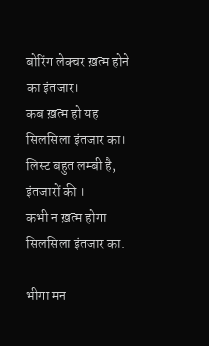बोरिंग लेक्चर ख़त्म होने का इंतजार।
कब ख़त्म हो यह सिलसिला इंतजार का।
लिस्ट बहुत लम्बी है, इंतजारों की ।
कभी न ख़त्म होगा सिलसिला इंतजार का.

भीगा मन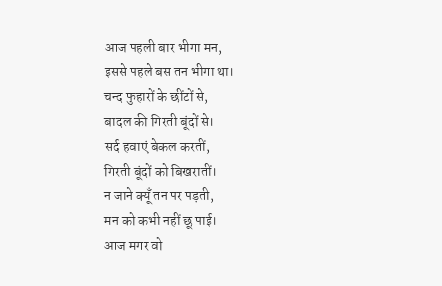आज पहली बार भीगा मन,
इससे पहले बस तन भीगा था।
चन्द फुहारों के छींटों से,
बादल की गिरती बूंदों से।
सर्द हवाएं बेकल करतीं,
गिरती बूंदों को बिखरातीं।
न जाने क्यूँ तन पर पड़ती,
मन को कभी नहीं छू पाई।
आज मगर वो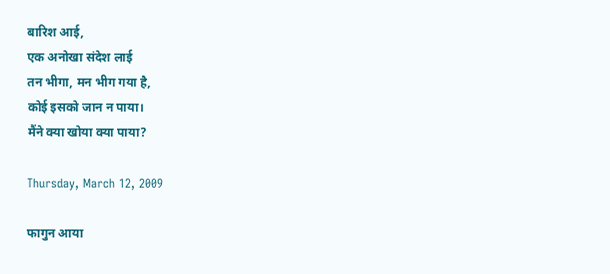बारिश आई,
एक अनोखा संदेश लाई
तन भीगा, मन भीग गया है,
कोई इसको जान न पाया।
मैंने क्या खोया क्या पाया?

Thursday, March 12, 2009

फागुन आया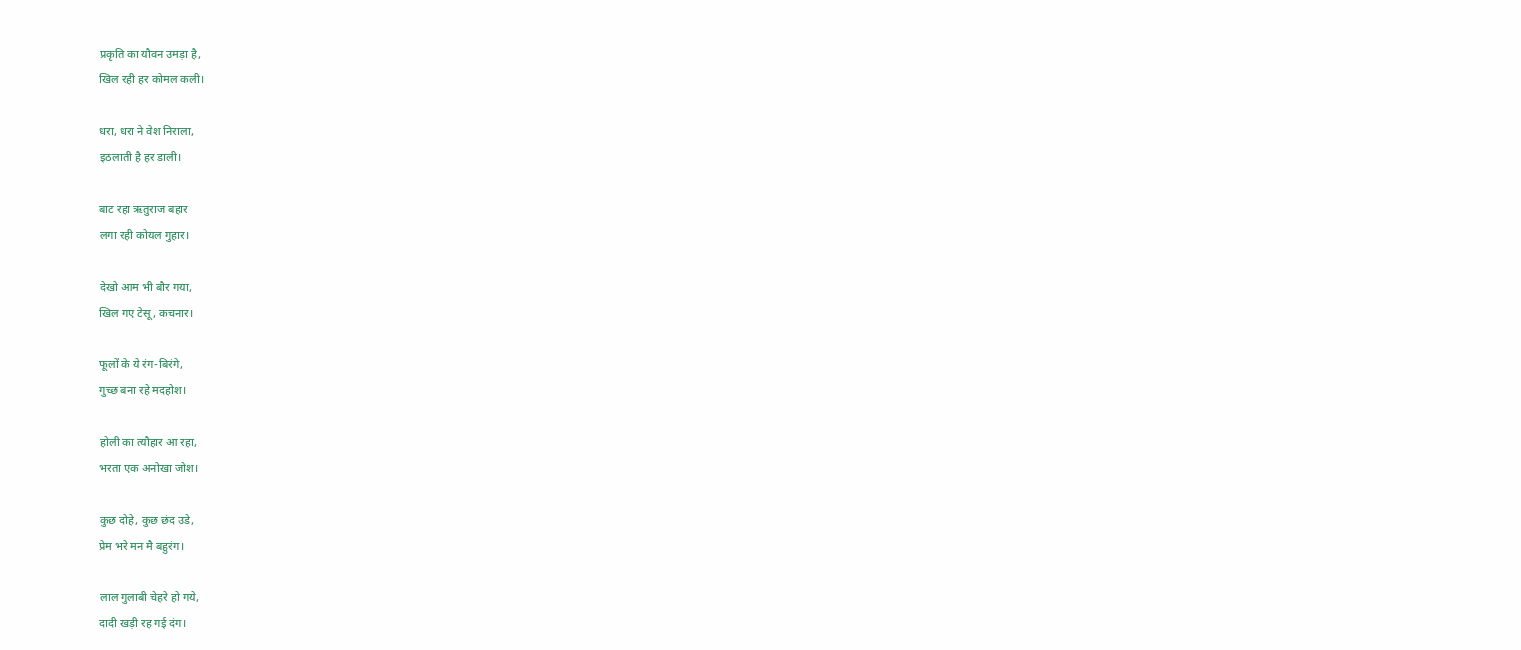प्रकृति का यौवन उमड़ा है,
खिल रही हर कोमल कली।

धरा, धरा ने वेश निराला,
इठलाती है हर डाली।

बाट रहा ऋतुराज बहार
लगा रही कोयल गुहार।

देखो आम भी बौर गया,
खिल गए टेसू, कचनार।

फूलों के ये रंग-बिरंगे,
गुच्छ बना रहे मदहोश।

होली का त्यौहार आ रहा,
भरता एक अनोखा जोश।

कुछ दोहे, कुछ छंद उडे,
प्रेम भरे मन मै बहुरंग।

लाल गुलाबी चेहरे हो गये,
दादी खड़ी रह गई दंग।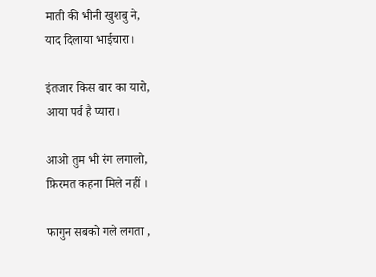माती की भीनी खुशबु ने,
याद दिलाया भाईचारा।

इंतजार किस बार का यारो,
आया पर्व है प्यारा।

आओ तुम भी रंग लगालो,
फ़िरमत कहना मिले नहीं ।

फागुन सबको गले लगता ,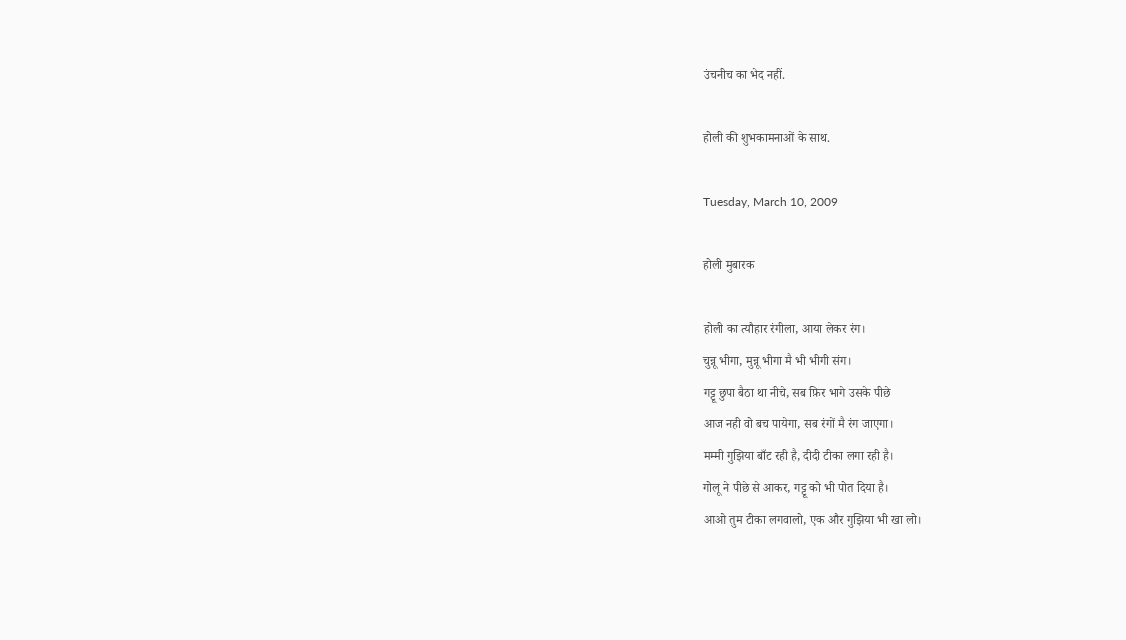उंचनीच का भेद नहीं.

होली की शुभकामनाओं के साथ.

Tuesday, March 10, 2009

होली मुबारक

होली का त्यौहार रंगीला, आया लेकर रंग।
चुन्नू भीगा, मुन्नू भीगा मै भी भीगी संग।
गट्टू छुपा बैठा था नीचे, सब फ़िर भागे उसके पीछे
आज नही वो बच पायेगा, सब रंगों मै रंग जाएगा।
मम्मी गुझिया बाँट रही है, दीदी टीका लगा रही है।
गोलू ने पीछे से आकर, गट्टू को भी पोत दिया है।
आओ तुम टीका लगवालो, एक और गुझिया भी खा लो।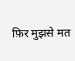फ़िर मुझसे मत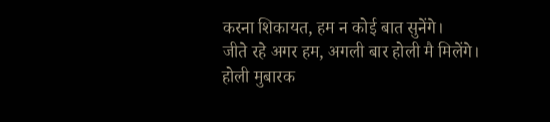करना शिकायत, हम न कोई बात सुनेंगे।
जीते रहे अगर हम, अगली बार होली मै मिलेंगे।
होली मुबारक